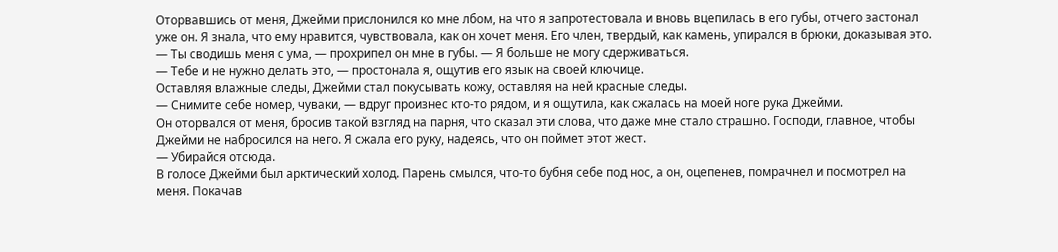Оторвавшись от меня, Джейми прислонился ко мне лбом, на что я запротестовала и вновь вцепилась в его губы, отчего застонал уже он. Я знала, что ему нравится, чувствовала, как он хочет меня. Его член, твердый, как камень, упирался в брюки, доказывая это.
— Ты сводишь меня с ума, — прохрипел он мне в губы. — Я больше не могу сдерживаться.
— Тебе и не нужно делать это, — простонала я, ощутив его язык на своей ключице.
Оставляя влажные следы, Джейми стал покусывать кожу, оставляя на ней красные следы.
— Снимите себе номер, чуваки, — вдруг произнес кто-то рядом, и я ощутила, как сжалась на моей ноге рука Джейми.
Он оторвался от меня, бросив такой взгляд на парня, что сказал эти слова, что даже мне стало страшно. Господи, главное, чтобы Джейми не набросился на него. Я сжала его руку, надеясь, что он поймет этот жест.
— Убирайся отсюда.
В голосе Джейми был арктический холод. Парень смылся, что-то бубня себе под нос, а он, оцепенев, помрачнел и посмотрел на меня. Покачав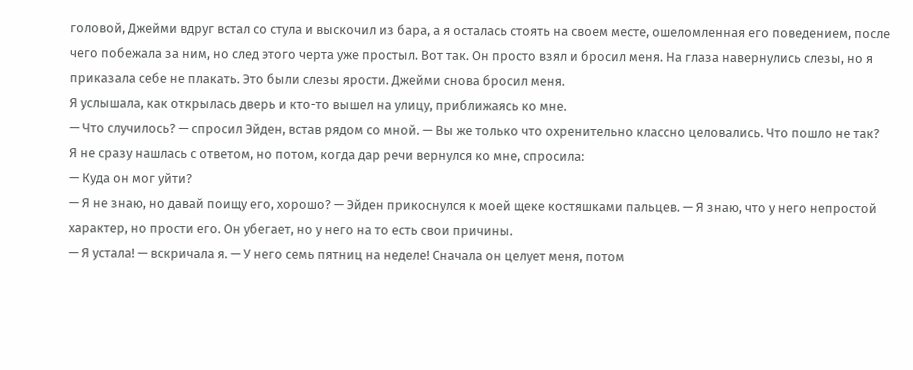головой, Джейми вдруг встал со стула и выскочил из бара, а я осталась стоять на своем месте, ошеломленная его поведением, после чего побежала за ним, но след этого черта уже простыл. Вот так. Он просто взял и бросил меня. На глаза навернулись слезы, но я приказала себе не плакать. Это были слезы ярости. Джейми снова бросил меня.
Я услышала, как открылась дверь и кто-то вышел на улицу, приближаясь ко мне.
— Что случилось? — спросил Эйден, встав рядом со мной. — Вы же только что охренительно классно целовались. Что пошло не так?
Я не сразу нашлась с ответом, но потом, когда дар речи вернулся ко мне, спросила:
— Куда он мог уйти?
— Я не знаю, но давай поищу его, хорошо? — Эйден прикоснулся к моей щеке костяшками пальцев. — Я знаю, что у него непростой характер, но прости его. Он убегает, но у него на то есть свои причины.
— Я устала! — вскричала я. — У него семь пятниц на неделе! Сначала он целует меня, потом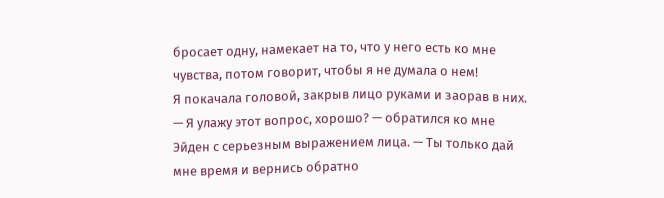бросает одну, намекает на то, что у него есть ко мне чувства, потом говорит, чтобы я не думала о нем!
Я покачала головой, закрыв лицо руками и заорав в них.
— Я улажу этот вопрос, хорошо? — обратился ко мне Эйден с серьезным выражением лица. — Ты только дай мне время и вернись обратно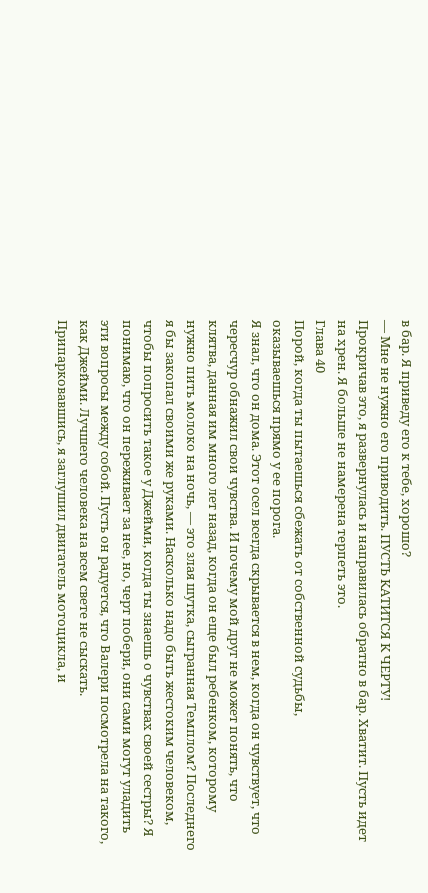в бар. Я приведу его к тебе, хорошо?
— Мне не нужно его приводить. ПУСТЬ КАТИТСЯ К ЧЕРТУ!
Прокричав это, я развернулась и направилась обратно в бар. Хватит. Пусть идет на хрен. Я больше не намерена терпеть это.
Глава 40
Порой, когда ты пытаешься сбежать от собственной судьбы,
оказываешься прямо у ее порога.
Я знал, что он дома. Этот осел всегда скрывается в нем, когда он чувствует, что чересчур обнажил свои чувства. И почему мой друг не может понять, что клятва, данная им много лет назад, когда он еще был ребенком, которому нужно пить молоко на ночь, — это злая шутка, сыгранная Темплом? Последнего я бы закопал своими же руками. Насколько надо быть жестоким человеком, чтобы попросить такое у Джейми, когда ты знаешь о чувствах своей сестры? Я понимаю, что он переживает за нее, но, черт побери, они сами могут уладить эти вопросы между собой. Пусть он радуется, что Валери посмотрела на такого, как Джейми. Лучшего человека на всем свете не сыскать.
Припарковавшись, я заглушил двигатель мотоцикла, и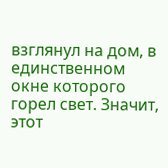взглянул на дом, в единственном окне которого горел свет. Значит, этот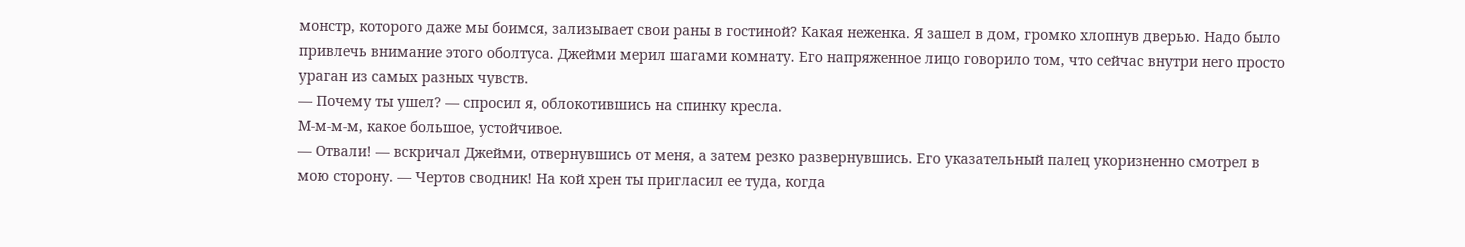монстр, которого даже мы боимся, зализывает свои раны в гостиной? Какая неженка. Я зашел в дом, громко хлопнув дверью. Надо было привлечь внимание этого оболтуса. Джейми мерил шагами комнату. Его напряженное лицо говорило том, что сейчас внутри него просто ураган из самых разных чувств.
— Почему ты ушел? — спросил я, облокотившись на спинку кресла.
М-м-м-м, какое большое, устойчивое.
— Отвали! — вскричал Джейми, отвернувшись от меня, а затем резко развернувшись. Его указательный палец укоризненно смотрел в мою сторону. — Чертов сводник! На кой хрен ты пригласил ее туда, когда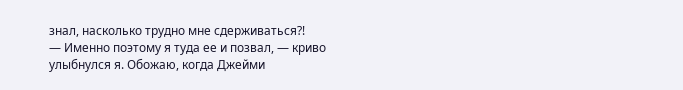знал, насколько трудно мне сдерживаться?!
— Именно поэтому я туда ее и позвал, — криво улыбнулся я. Обожаю, когда Джейми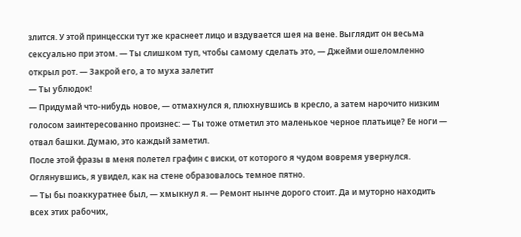злится. У этой принцесски тут же краснеет лицо и вздувается шея на вене. Выглядит он весьма сексуально при этом. — Ты слишком туп, чтобы самому сделать это, — Джейми ошеломленно открыл рот. — Закрой его, а то муха залетит
— Ты ублюдок!
— Придумай что-нибудь новое, — отмахнулся я, плюхнувшись в кресло, а затем нарочито низким голосом заинтересованно произнес: — Ты тоже отметил это маленькое черное платьице? Ее ноги — отвал башки. Думаю, это каждый заметил.
После этой фразы в меня полетел графин с виски, от которого я чудом вовремя увернулся. Оглянувшись, я увидел, как на стене образовалось темное пятно.
— Ты бы поаккуратнее был, — хмыкнул я. — Ремонт нынче дорого стоит. Да и муторно находить всех этих рабочих,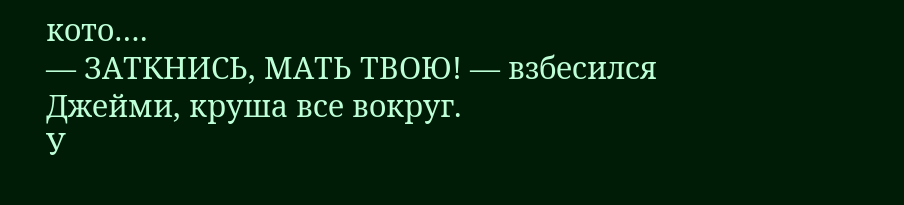кото….
— ЗАТКНИСЬ, МАТЬ ТВОЮ! — взбесился Джейми, круша все вокруг.
У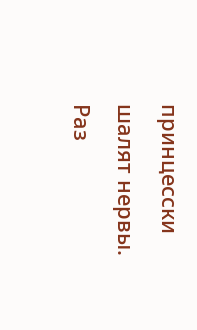принцесски шалят нервы. Раз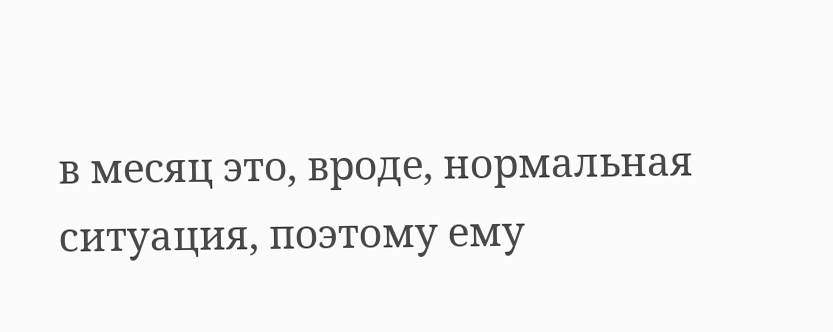в месяц это, вроде, нормальная ситуация, поэтому ему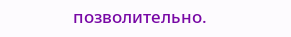позволительно.